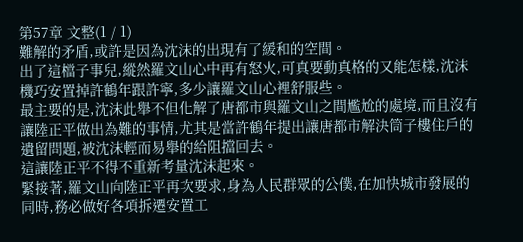第57章 文整(1 / 1)
難解的矛盾,或許是因為沈沫的出現有了緩和的空間。
出了這檔子事兒,縱然羅文山心中再有怒火,可真要動真格的又能怎樣,沈沫機巧安置掉許鶴年跟許寧,多少讓羅文山心裡舒服些。
最主要的是,沈沫此舉不但化解了唐都市與羅文山之間尷尬的處境,而且沒有讓陸正平做出為難的事情,尤其是當許鶴年提出讓唐都市解決筒子樓住戶的遺留問題,被沈沫輕而易舉的給阻擋回去。
這讓陸正平不得不重新考量沈沫起來。
緊接著,羅文山向陸正平再次要求,身為人民群眾的公僕,在加快城市發展的同時,務必做好各項拆遷安置工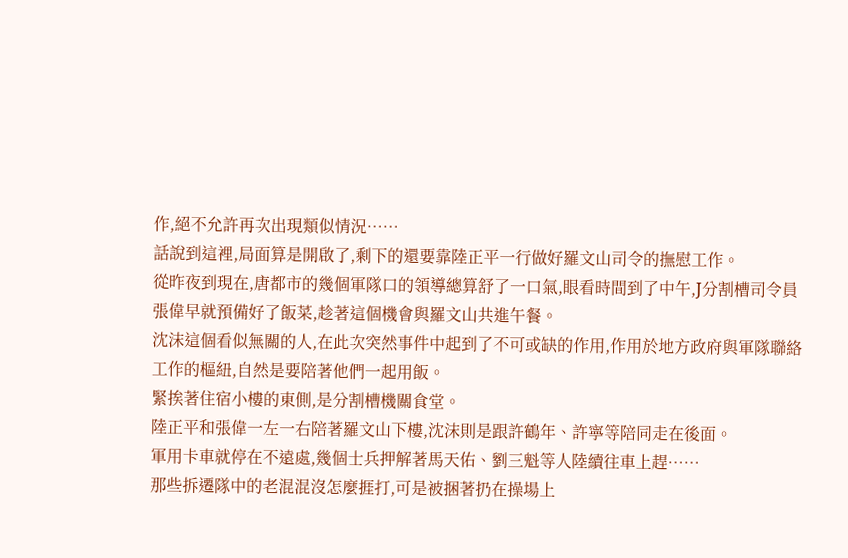作,絕不允許再次出現類似情況……
話說到這裡,局面算是開啟了,剩下的還要靠陸正平一行做好羅文山司令的撫慰工作。
從昨夜到現在,唐都市的幾個軍隊口的領導總算舒了一口氣,眼看時間到了中午,J分割槽司令員張偉早就預備好了飯菜,趁著這個機會與羅文山共進午餐。
沈沫這個看似無關的人,在此次突然事件中起到了不可或缺的作用,作用於地方政府與軍隊聯絡工作的樞紐,自然是要陪著他們一起用飯。
緊挨著住宿小樓的東側,是分割槽機關食堂。
陸正平和張偉一左一右陪著羅文山下樓,沈沫則是跟許鶴年、許寧等陪同走在後面。
軍用卡車就停在不遠處,幾個士兵押解著馬天佑、劉三魁等人陸續往車上趕……
那些拆遷隊中的老混混沒怎麼捱打,可是被捆著扔在操場上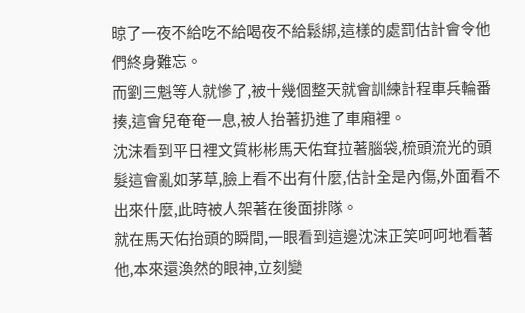晾了一夜不給吃不給喝夜不給鬆綁,這樣的處罰估計會令他們終身難忘。
而劉三魁等人就慘了,被十幾個整天就會訓練計程車兵輪番揍,這會兒奄奄一息,被人抬著扔進了車廂裡。
沈沫看到平日裡文質彬彬馬天佑耷拉著腦袋,梳頭流光的頭髮這會亂如茅草,臉上看不出有什麼,估計全是內傷,外面看不出來什麼,此時被人架著在後面排隊。
就在馬天佑抬頭的瞬間,一眼看到這邊沈沫正笑呵呵地看著他,本來還渙然的眼神,立刻變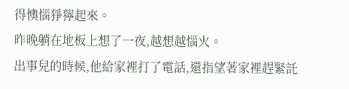得懊惱猙獰起來。
昨晚躺在地板上想了一夜,越想越惱火。
出事兒的時候,他給家裡打了電話,還指望著家裡趕緊託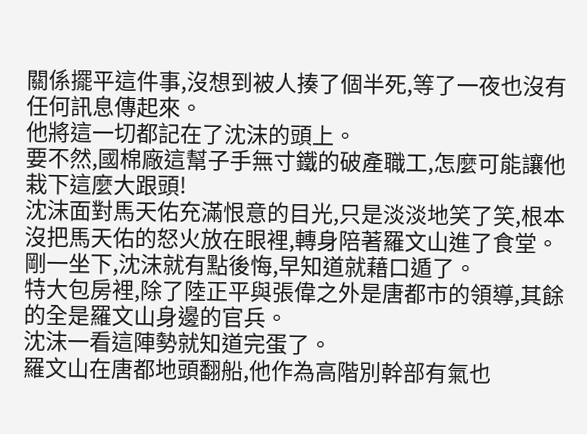關係擺平這件事,沒想到被人揍了個半死,等了一夜也沒有任何訊息傳起來。
他將這一切都記在了沈沫的頭上。
要不然,國棉廠這幫子手無寸鐵的破產職工,怎麼可能讓他栽下這麼大跟頭!
沈沫面對馬天佑充滿恨意的目光,只是淡淡地笑了笑,根本沒把馬天佑的怒火放在眼裡,轉身陪著羅文山進了食堂。
剛一坐下,沈沫就有點後悔,早知道就藉口遁了。
特大包房裡,除了陸正平與張偉之外是唐都市的領導,其餘的全是羅文山身邊的官兵。
沈沫一看這陣勢就知道完蛋了。
羅文山在唐都地頭翻船,他作為高階別幹部有氣也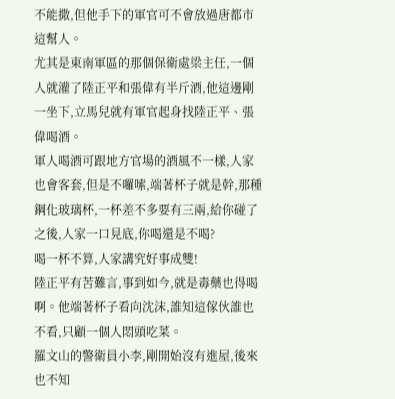不能撒,但他手下的軍官可不會放過唐都市這幫人。
尤其是東南軍區的那個保衛處梁主任,一個人就灌了陸正平和張偉有半斤酒,他這邊剛一坐下,立馬兒就有軍官起身找陸正平、張偉喝酒。
軍人喝酒可跟地方官場的酒風不一樣,人家也會客套,但是不囉嗦,端著杯子就是幹,那種鋼化玻璃杯,一杯差不多要有三兩,給你碰了之後,人家一口見底,你喝還是不喝?
喝一杯不算,人家講究好事成雙!
陸正平有苦難言,事到如今,就是毒藥也得喝啊。他端著杯子看向沈沫,誰知這傢伙誰也不看,只顧一個人悶頭吃菜。
羅文山的警衛員小李,剛開始沒有進屋,後來也不知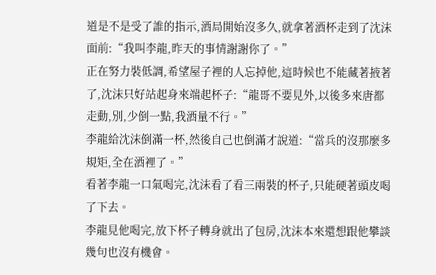道是不是受了誰的指示,酒局開始沒多久,就拿著酒杯走到了沈沫面前:“我叫李龍,昨天的事情謝謝你了。”
正在努力裝低調,希望屋子裡的人忘掉他,這時候也不能藏著掖著了,沈沫只好站起身來端起杯子:“龍哥不要見外,以後多來唐都走動,別,少倒一點,我酒量不行。”
李龍給沈沫倒滿一杯,然後自己也倒滿才說道:“當兵的沒那麼多規矩,全在酒裡了。”
看著李龍一口氣喝完,沈沫看了看三兩裝的杯子,只能硬著頭皮喝了下去。
李龍見他喝完,放下杯子轉身就出了包房,沈沫本來還想跟他攀談幾句也沒有機會。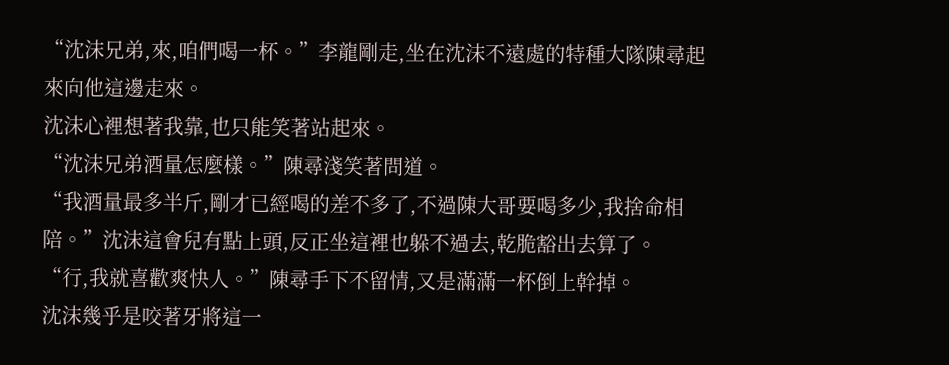“沈沫兄弟,來,咱們喝一杯。”李龍剛走,坐在沈沫不遠處的特種大隊陳尋起來向他這邊走來。
沈沫心裡想著我靠,也只能笑著站起來。
“沈沫兄弟酒量怎麼樣。”陳尋淺笑著問道。
“我酒量最多半斤,剛才已經喝的差不多了,不過陳大哥要喝多少,我捨命相陪。”沈沫這會兒有點上頭,反正坐這裡也躲不過去,乾脆豁出去算了。
“行,我就喜歡爽快人。”陳尋手下不留情,又是滿滿一杯倒上幹掉。
沈沫幾乎是咬著牙將這一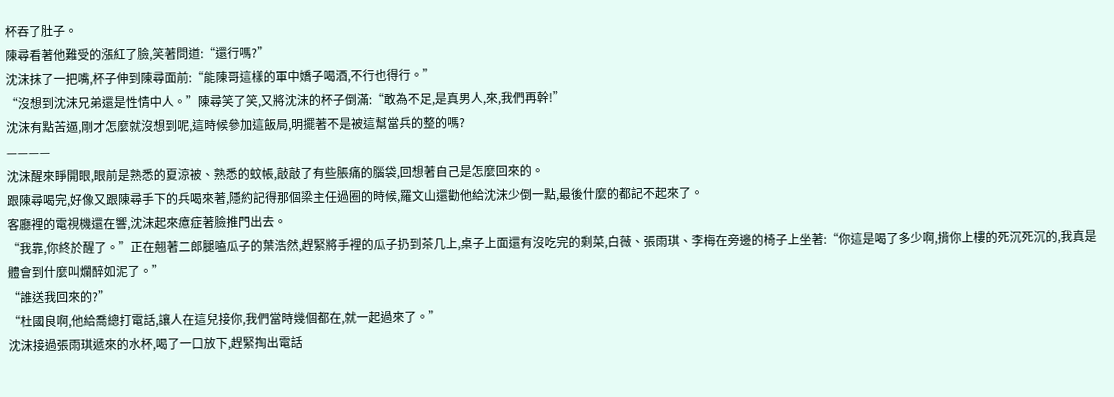杯吞了肚子。
陳尋看著他難受的漲紅了臉,笑著問道:“還行嗎?”
沈沫抹了一把嘴,杯子伸到陳尋面前:“能陳哥這樣的軍中嬌子喝酒,不行也得行。”
“沒想到沈沫兄弟還是性情中人。”陳尋笑了笑,又將沈沫的杯子倒滿:“敢為不足,是真男人,來,我們再幹!”
沈沫有點苦逼,剛才怎麼就沒想到呢,這時候參加這飯局,明擺著不是被這幫當兵的整的嗎?
————
沈沫醒來睜開眼,眼前是熟悉的夏涼被、熟悉的蚊帳,敲敲了有些脹痛的腦袋,回想著自己是怎麼回來的。
跟陳尋喝完,好像又跟陳尋手下的兵喝來著,隱約記得那個梁主任過圈的時候,羅文山還勸他給沈沫少倒一點,最後什麼的都記不起來了。
客廳裡的電視機還在響,沈沫起來癔症著臉推門出去。
“我靠,你終於醒了。”正在翹著二郎腿嗑瓜子的葉浩然,趕緊將手裡的瓜子扔到茶几上,桌子上面還有沒吃完的剩菜,白薇、張雨琪、李梅在旁邊的椅子上坐著:“你這是喝了多少啊,揹你上樓的死沉死沉的,我真是體會到什麼叫爛醉如泥了。”
“誰送我回來的?”
“杜國良啊,他給喬總打電話,讓人在這兒接你,我們當時幾個都在,就一起過來了。”
沈沫接過張雨琪遞來的水杯,喝了一口放下,趕緊掏出電話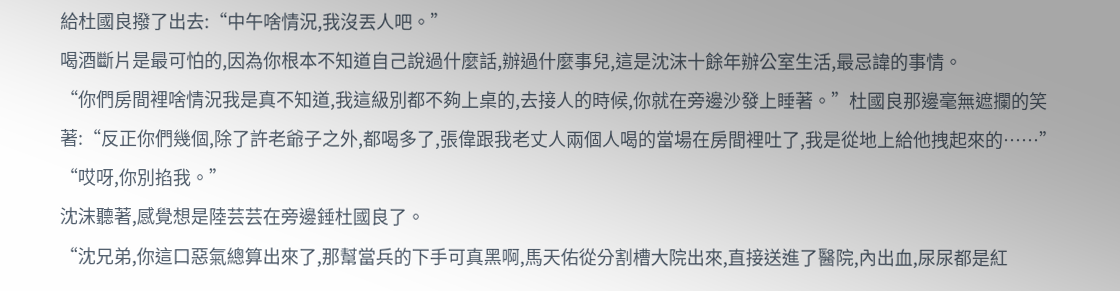給杜國良撥了出去:“中午啥情況,我沒丟人吧。”
喝酒斷片是最可怕的,因為你根本不知道自己說過什麼話,辦過什麼事兒,這是沈沫十餘年辦公室生活,最忌諱的事情。
“你們房間裡啥情況我是真不知道,我這級別都不夠上桌的,去接人的時候,你就在旁邊沙發上睡著。”杜國良那邊毫無遮攔的笑著:“反正你們幾個,除了許老爺子之外,都喝多了,張偉跟我老丈人兩個人喝的當場在房間裡吐了,我是從地上給他拽起來的……”
“哎呀,你別掐我。”
沈沫聽著,感覺想是陸芸芸在旁邊錘杜國良了。
“沈兄弟,你這口惡氣總算出來了,那幫當兵的下手可真黑啊,馬天佑從分割槽大院出來,直接送進了醫院,內出血,尿尿都是紅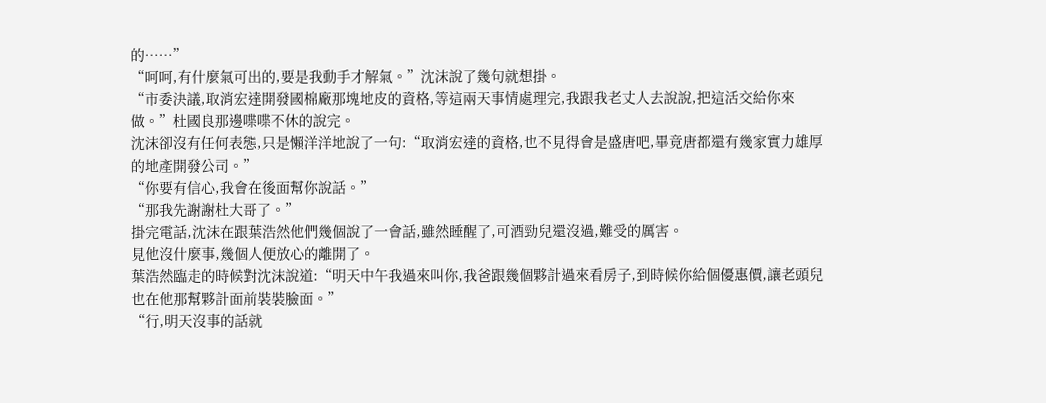的……”
“呵呵,有什麼氣可出的,要是我動手才解氣。”沈沫說了幾句就想掛。
“市委決議,取消宏達開發國棉廠那塊地皮的資格,等這兩天事情處理完,我跟我老丈人去說說,把這活交給你來做。”杜國良那邊喋喋不休的說完。
沈沫卻沒有任何表態,只是懶洋洋地說了一句:“取消宏達的資格,也不見得會是盛唐吧,畢竟唐都還有幾家實力雄厚的地產開發公司。”
“你要有信心,我會在後面幫你說話。”
“那我先謝謝杜大哥了。”
掛完電話,沈沫在跟葉浩然他們幾個說了一會話,雖然睡醒了,可酒勁兒還沒過,難受的厲害。
見他沒什麼事,幾個人便放心的離開了。
葉浩然臨走的時候對沈沫說道:“明天中午我過來叫你,我爸跟幾個夥計過來看房子,到時候你給個優惠價,讓老頭兒也在他那幫夥計面前裝裝臉面。”
“行,明天沒事的話就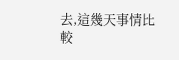去,這幾天事情比較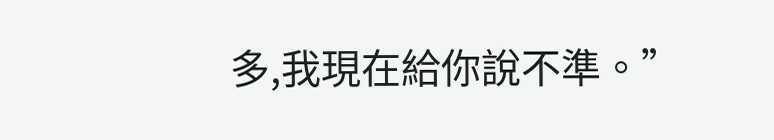多,我現在給你說不準。”